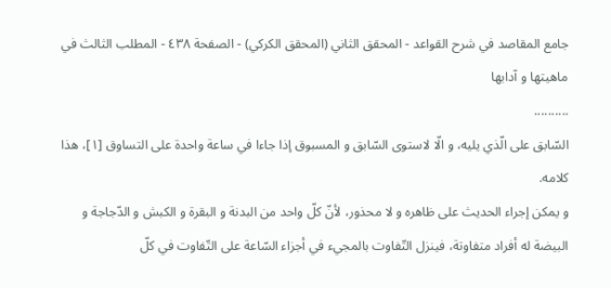جامع المقاصد في شرح القواعد - المحقق الثاني (المحقق الكركي) - الصفحة ٤٣٨ - المطلب الثالث في ماهيتها و آدابها
..........
السّابق على الّذي يليه، و الّا لاستوى السّابق و المسبوق إذا جاءا في ساعة واحدة على التساوق [١]، هذا كلامه.
و يمكن إجراء الحديث على ظاهره و لا محذور، لأنّ كلّ واحد من البدنة و البقرة و الكبش و الدّجاجة و البيضة له أفراد متفاوتة، فينزل التّفاوت بالمجيء في أجزاء السّاعة على التّفاوت في كلّ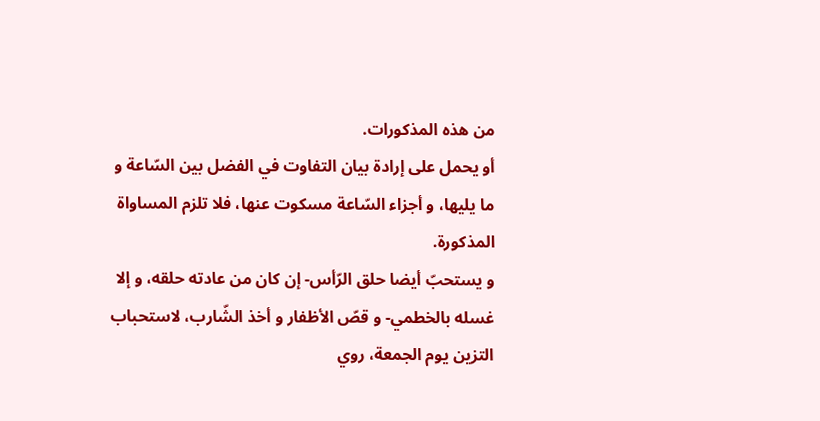من هذه المذكورات.
أو يحمل على إرادة بيان التفاوت في الفضل بين السّاعة و ما يليها، و أجزاء السّاعة مسكوت عنها، فلا تلزم المساواة المذكورة.
و يستحبّ أيضا حلق الرّأس- إن كان من عادته حلقه، و إلا غسله بالخطمي- و قصّ الأظفار و أخذ الشّارب، لاستحباب التزين يوم الجمعة، روي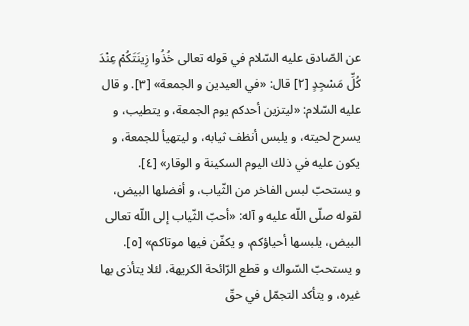عن الصّادق عليه السّلام في قوله تعالى خُذُوا زِينَتَكُمْ عِنْدَ كُلِّ مَسْجِدٍ [٢] قال: «في العيدين و الجمعة» [٣]. و قال عليه السّلام: «ليتزين أحدكم يوم الجمعة، و يتطيب، و يسرح لحيته، و يلبس أنظف ثيابه، و ليتهيأ للجمعة، و يكون عليه في ذلك اليوم السكينة و الوقار» [٤].
و يستحبّ لبس الفاخر من الثّياب، و أفضلها البيض، لقوله صلّى اللّه عليه و آله: «أحبّ الثّياب إلى اللّه تعالى البيض، يلبسها أحياؤكم، و يكفّن فيها موتاكم» [٥].
و يستحبّ السّواك و قطع الرّائحة الكريهة، لئلا يتأذى بها غيره، و يتأكد التجمّل في حقّ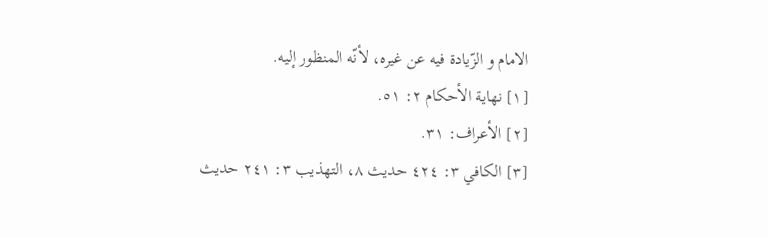الامام و الزّيادة فيه عن غيره، لأنّه المنظور إليه.
[١] نهاية الأحكام ٢: ٥١.
[٢] الأعراف: ٣١.
[٣] الكافي ٣: ٤٢٤ حديث ٨، التهذيب ٣: ٢٤١ حديث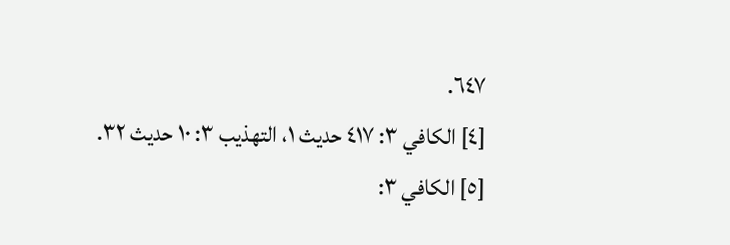٦٤٧.
[٤] الكافي ٣: ٤١٧ حديث ١، التهذيب ٣: ١٠ حديث ٣٢.
[٥] الكافي ٣: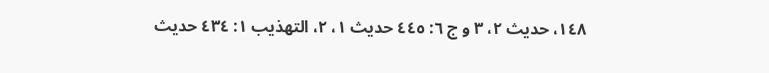١٤٨، حديث ٢، ٣ و ج ٦: ٤٤٥ حديث ١، ٢، التهذيب ١: ٤٣٤ حديث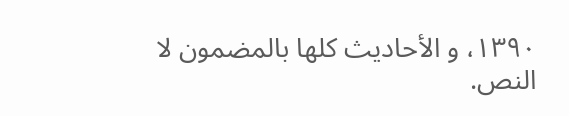١٣٩٠، و الأحاديث كلها بالمضمون لا النص.